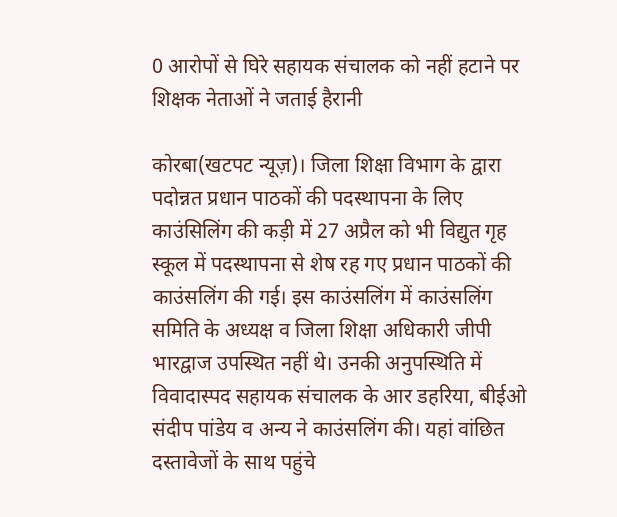0 आरोपों से घिरे सहायक संचालक को नहीं हटाने पर शिक्षक नेताओं ने जताई हैरानी

कोरबा(खटपट न्यूज़)। जिला शिक्षा विभाग के द्वारा पदोन्नत प्रधान पाठकों की पदस्थापना के लिए काउंसिलिंग की कड़ी में 27 अप्रैल को भी विद्युत गृह स्कूल में पदस्थापना से शेष रह गए प्रधान पाठकों की काउंसलिंग की गई। इस काउंसलिंग में काउंसलिंग समिति के अध्यक्ष व जिला शिक्षा अधिकारी जीपी भारद्वाज उपस्थित नहीं थे। उनकी अनुपस्थिति में विवादास्पद सहायक संचालक के आर डहरिया, बीईओ संदीप पांडेय व अन्य ने काउंसलिंग की। यहां वांछित दस्तावेजों के साथ पहुंचे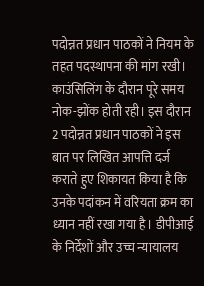पदोन्नत प्रधान पाठकों ने नियम के तहत पदस्थापना की मांग रखी। काउंसिलिंग के दौरान पूरे समय नोक-झोंक होती रही। इस दौरान 2 पदोन्नत प्रधान पाठकों ने इस बात पर लिखित आपत्ति दर्ज कराते हुए शिकायत किया है कि उनके पदांकन में वरियता क्रम का ध्यान नहीं रखा गया है। डीपीआई के निर्देशों और उच्च न्यायालय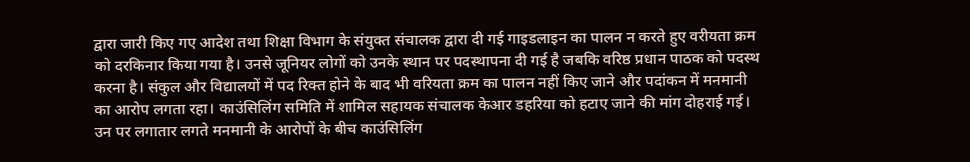द्वारा जारी किए गए आदेश तथा शिक्षा विभाग के संयुक्त संचालक द्वारा दी गई गाइडलाइन का पालन न करते हुए वरीयता क्रम को दरकिनार किया गया है। उनसे जूनियर लोगों को उनके स्थान पर पदस्थापना दी गई है जबकि वरिष्ठ प्रधान पाठक को पदस्थ करना है। संकुल और विद्यालयों में पद रिक्त होने के बाद भी वरियता क्रम का पालन नहीं किए जाने और पदांकन में मनमानी का आरोप लगता रहा। काउंसिलिंग समिति में शामिल सहायक संचालक केआर डहरिया को हटाए जाने की मांग दोहराई गई। उन पर लगातार लगते मनमानी के आरोपों के बीच काउंसिलिंग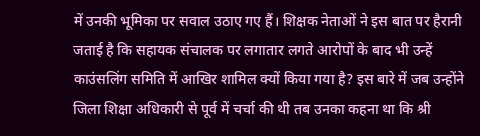में उनकी भूमिका पर सवाल उठाए गए हैं। शिक्षक नेताओं ने इस बात पर हैरानी जताई है कि सहायक संचालक पर लगातार लगते आरोपों के बाद भी उन्हें काउंसलिंग समिति में आखिर शामिल क्यों किया गया है? इस बारे में जब उन्होंने जिला शिक्षा अधिकारी से पूर्व में चर्चा की थी तब उनका कहना था कि श्री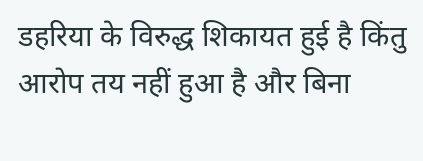डहरिया के विरुद्ध शिकायत हुई है किंतु आरोप तय नहीं हुआ है और बिना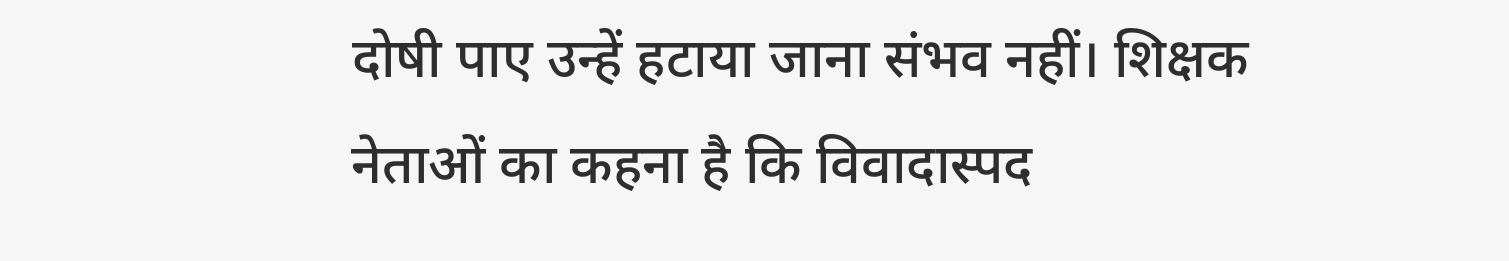दोषी पाए उन्हें हटाया जाना संभव नहीं। शिक्षक नेताओं का कहना है कि विवादास्पद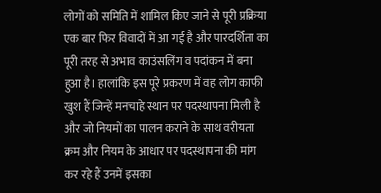लोगों को समिति में शामिल किए जाने से पूरी प्रक्रिया एक बार फिर विवादों में आ गई है और पारदर्शिता का पूरी तरह से अभाव काउंसलिंग व पदांकन में बना हुआ है। हालांकि इस पूरे प्रकरण में वह लोग काफी खुश हैं जिन्हें मनचाहे स्थान पर पदस्थापना मिली है और जो नियमों का पालन कराने के साथ वरीयता क्रम और नियम के आधार पर पदस्थापना की मांग कर रहे हैं उनमें इसका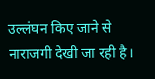उल्लंघन किए जाने से नाराजगी देखी जा रही है।